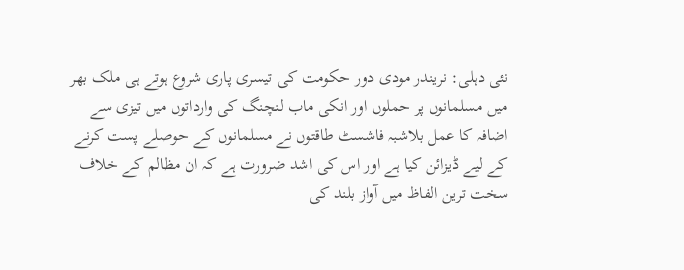نئی دہلی: نریندر مودی دور حکومت کی تیسری پاری شروع ہوتے ہی ملک بھر میں مسلمانوں پر حملوں اور انکی ماب لنچنگ کی وارداتوں میں تیزی سے اضافہ کا عمل بلاشبہ فاشسٹ طاقتوں نے مسلمانوں کے حوصلے پست کرنے کے لیے ڈیزائن کیا ہے اور اس کی اشد ضرورت ہے کہ ان مظالم کے خلاف سخت ترین الفاظ میں آواز بلند کی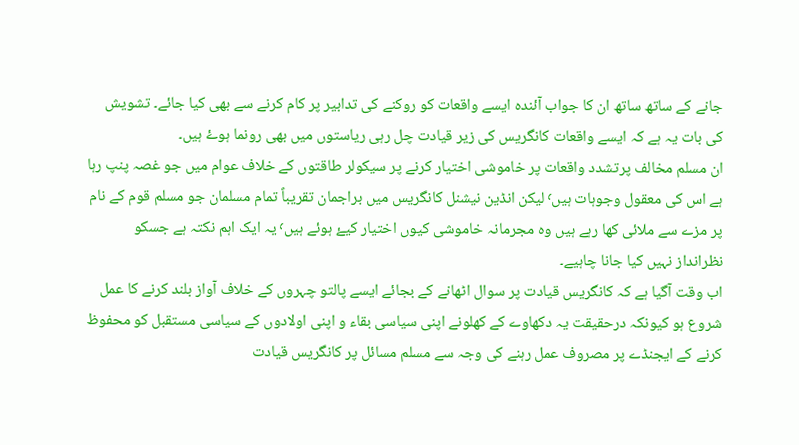جانے کے ساتھ ساتھ ان کا جواب آئندہ ایسے واقعات کو روکنے کی تدابیر پر کام کرنے سے بھی کیا جائے۔ تشویش کی بات یہ ہے کہ ایسے واقعات کانگریس کی زیر قیادت چل رہی ریاستوں میں بھی رونما ہوۓ ہیں۔
ان مسلم مخالف پرتشدد واقعات پر خاموشی اختیار کرنے پر سیکولر طاقتوں کے خلاف عوام میں جو غصہ پنپ رہا ہے اس کی معقول وجوہات ہیں٬ لیکن انڈین نیشنل کانگریس میں براجمان تقریباً تمام مسلمان جو مسلم قوم کے نام پر مزے سے ملائی کھا رہے ہیں وہ مجرمانہ خاموشی کیوں اختیار کیۓ ہوئے ہیں٬ یہ ایک اہم نکتہ ہے جسکو نظرانداز نہیں کیا جانا چاہیے۔
اب وقت آگیا ہے کہ کانگریس قیادت پر سوال اٹھانے کے بجائے ایسے پالتو چہروں کے خلاف آواز بلند کرنے کا عمل شروع ہو کیونکہ درحقیقت یہ دکھاوے کے کھلونے اپنی سیاسی بقاء و اپنی اولادوں کے سیاسی مستقبل کو محفوظ کرنے کے ایجنڈے پر مصروف عمل رہنے کی وجہ سے مسلم مسائل پر کانگریس قیادت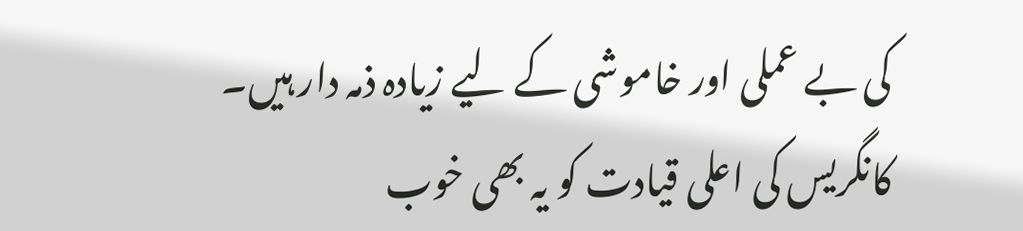کی بے عملی اور خاموشی کے لیے زیادہ ذمہ دار ہیں۔
کانگریس کی اعلی قیادت کو یہ بھی خوب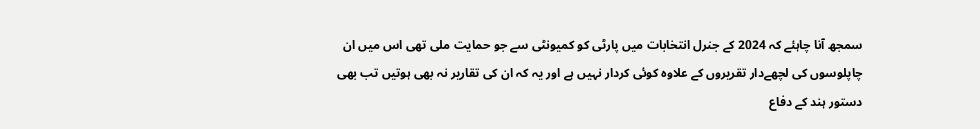سمجھ آنا چاہئے کہ 2024 کے جنرل انتخابات میں پارٹی کو کمیونٹی سے جو حمایت ملی تھی اس میں ان چاپلوسوں کی لچھےدار تقریروں کے علاوہ کوئی کردار نہیں ہے اور یہ کہ ان کی تقاریر نہ بھی ہوتیں تب بھی دستور ہند کے دفاع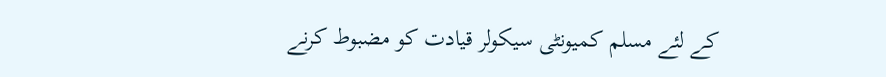کے لئے مسلم کمیونٹی سیکولر قیادت کو مضبوط کرنے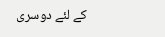کے لئے دوسری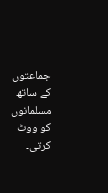جماعتوں کے ساتھ مسلمانوں کو ووٹ کرتی۔